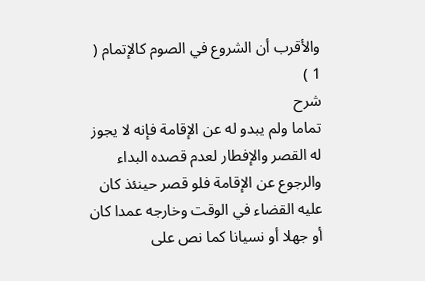والأقرب أن الشروع في الصوم كالإتمام ( 1 )
شرح
تماما ولم يبدو له عن الإقامة فإنه لا يجوز له القصر والإفطار لعدم قصده البداء والرجوع عن الإقامة فلو قصر حينئذ كان عليه القضاء في الوقت وخارجه عمدا كان أو جهلا أو نسيانا كما نص على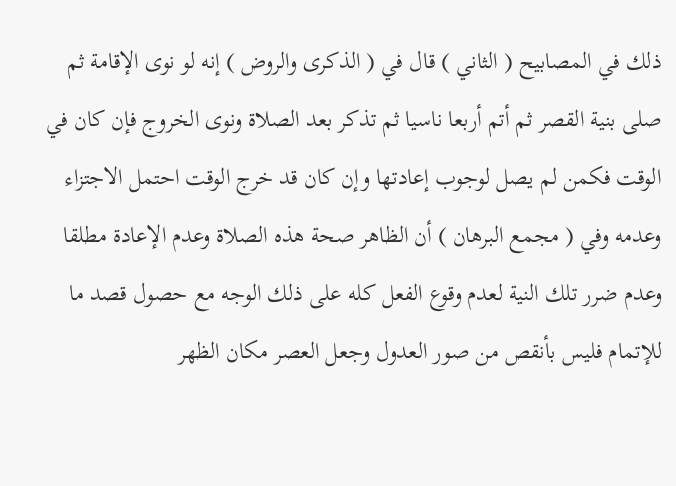ذلك في المصابيح ( الثاني ) قال في ( الذكرى والروض ) إنه لو نوى الإقامة ثم صلى بنية القصر ثم أتم أربعا ناسيا ثم تذكر بعد الصلاة ونوى الخروج فإن كان في الوقت فكمن لم يصل لوجوب إعادتها وإن كان قد خرج الوقت احتمل الاجتزاء وعدمه وفي ( مجمع البرهان ) أن الظاهر صحة هذه الصلاة وعدم الإعادة مطلقا وعدم ضرر تلك النية لعدم وقوع الفعل كله على ذلك الوجه مع حصول قصد ما للإتمام فليس بأنقص من صور العدول وجعل العصر مكان الظهر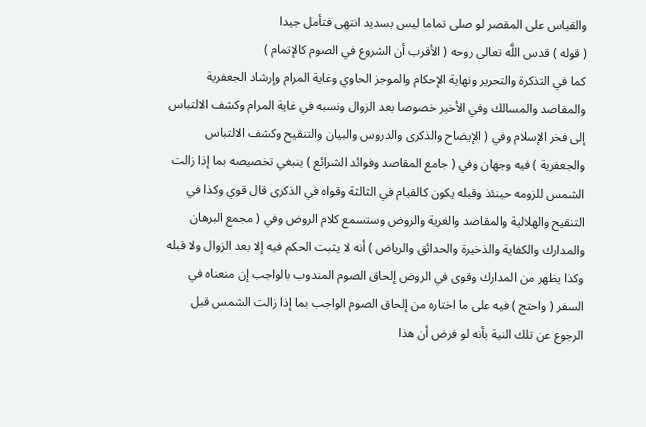والقياس على المقصر لو صلى تماما ليس بسديد انتهى فتأمل جيدا
( قوله ) قدس اللَّه تعالى روحه ( الأقرب أن الشروع في الصوم كالإتمام )
كما في التذكرة والتحرير ونهاية الإحكام والموجز الحاوي وغاية المرام وإرشاد الجعفرية والمقاصد والمسالك وفي الأخير خصوصا بعد الزوال ونسبه في غاية المرام وكشف الالتباس إلى فخر الإسلام وفي ( الإيضاح والذكرى والدروس والبيان والتنقيح وكشف الالتباس والجعفرية ) فيه وجهان وفي ( جامع المقاصد وفوائد الشرائع ) ينبغي تخصيصه بما إذا زالت الشمس للزومه حينئذ وقبله يكون كالقيام في الثالثة وقواه في الذكرى قال قوي وكذا في التنقيح والهلالية والمقاصد والغرية والروض وستسمع كلام الروض وفي ( مجمع البرهان والمدارك والكفاية والذخيرة والحدائق والرياض ) أنه لا يثبت الحكم فيه إلا بعد الزوال ولا قبله وكذا يظهر من المدارك وقوى في الروض إلحاق الصوم المندوب بالواجب إن منعناه في السفر ( واحتج ) فيه على ما اختاره من إلحاق الصوم الواجب بما إذا زالت الشمس قبل الرجوع عن تلك النية بأنه لو فرض أن هذا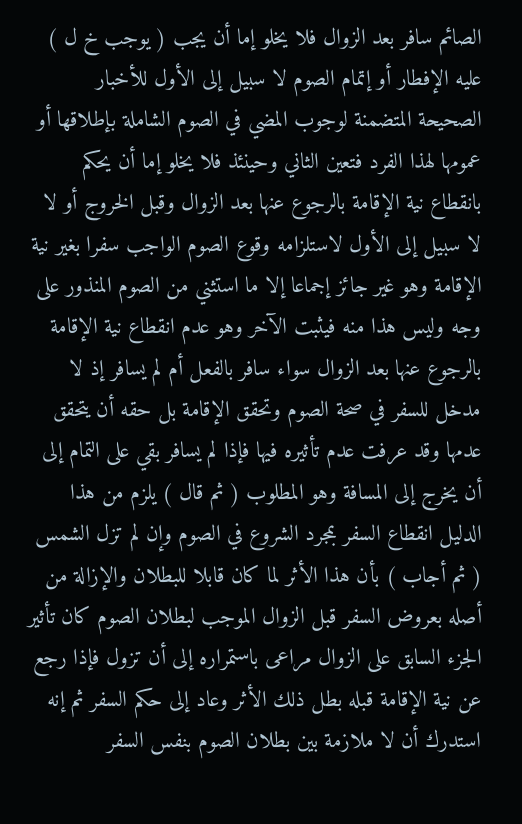الصائم سافر بعد الزوال فلا يخلو إما أن يجب ( يوجب خ ل ) عليه الإفطار أو إتمام الصوم لا سبيل إلى الأول للأخبار الصحيحة المتضمنة لوجوب المضي في الصوم الشاملة بإطلاقها أو عمومها لهذا الفرد فتعين الثاني وحينئذ فلا يخلو إما أن يحكم بانقطاع نية الإقامة بالرجوع عنها بعد الزوال وقبل الخروج أو لا لا سبيل إلى الأول لاستلزامه وقوع الصوم الواجب سفرا بغير نية الإقامة وهو غير جائز إجماعا إلا ما استثني من الصوم المنذور على وجه وليس هذا منه فيثبت الآخر وهو عدم انقطاع نية الإقامة بالرجوع عنها بعد الزوال سواء سافر بالفعل أم لم يسافر إذ لا مدخل للسفر في صحة الصوم وتحقق الإقامة بل حقه أن يتحقق عدمها وقد عرفت عدم تأثيره فيها فإذا لم يسافر بقي على التمام إلى أن يخرج إلى المسافة وهو المطلوب ( ثم قال ) يلزم من هذا الدليل انقطاع السفر بمجرد الشروع في الصوم وإن لم تزل الشمس ( ثم أجاب ) بأن هذا الأثر لما كان قابلا للبطلان والإزالة من أصله بعروض السفر قبل الزوال الموجب لبطلان الصوم كان تأثير الجزء السابق على الزوال مراعى باستمراره إلى أن تزول فإذا رجع عن نية الإقامة قبله بطل ذلك الأثر وعاد إلى حكم السفر ثم إنه استدرك أن لا ملازمة بين بطلان الصوم بنفس السفر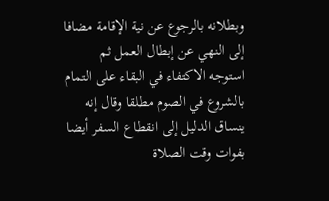وبطلانه بالرجوع عن نية الإقامة مضافا إلى النهي عن إبطال العمل ثم استوجه الاكتفاء في البقاء على التمام بالشروع في الصوم مطلقا وقال إنه ينساق الدليل إلى انقطاع السفر أيضا بفوات وقت الصلاة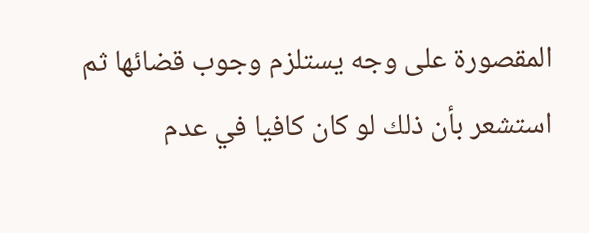المقصورة على وجه يستلزم وجوب قضائها ثم استشعر بأن ذلك لو كان كافيا في عدم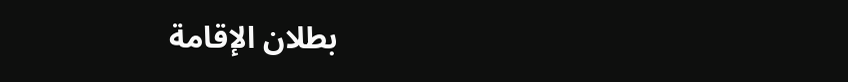بطلان الإقامة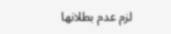لزم عدم بطلانها